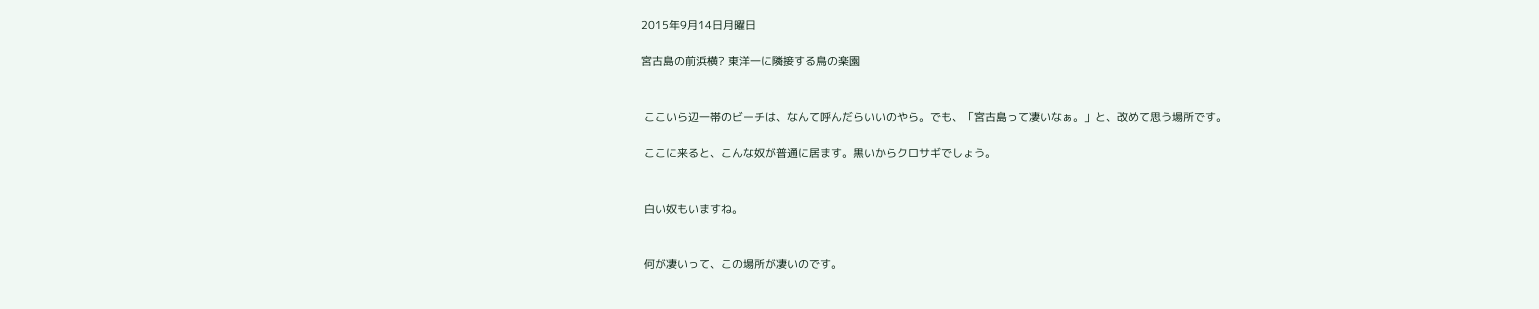2015年9月14日月曜日

宮古島の前浜横? 東洋一に隣接する鳥の楽園


 ここいら辺一帯のビーチは、なんて呼んだらいいのやら。でも、「宮古島って凄いなぁ。」と、改めて思う場所です。

 ここに来ると、こんな奴が普通に居ます。黒いからクロサギでしょう。


 白い奴もいますね。


 何が凄いって、この場所が凄いのです。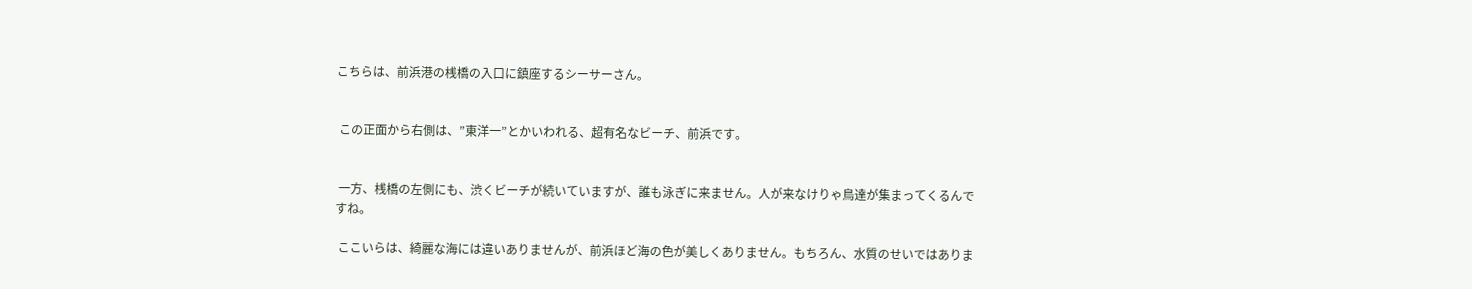こちらは、前浜港の桟橋の入口に鎮座するシーサーさん。


 この正面から右側は、”東洋一”とかいわれる、超有名なビーチ、前浜です。


 一方、桟橋の左側にも、渋くビーチが続いていますが、誰も泳ぎに来ません。人が来なけりゃ鳥達が集まってくるんですね。

 ここいらは、綺麗な海には違いありませんが、前浜ほど海の色が美しくありません。もちろん、水質のせいではありま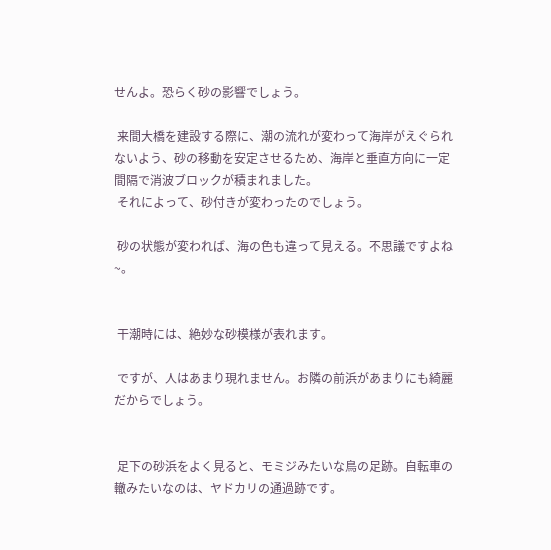せんよ。恐らく砂の影響でしょう。

 来間大橋を建設する際に、潮の流れが変わって海岸がえぐられないよう、砂の移動を安定させるため、海岸と垂直方向に一定間隔で消波ブロックが積まれました。
 それによって、砂付きが変わったのでしょう。

 砂の状態が変われば、海の色も違って見える。不思議ですよね~。


 干潮時には、絶妙な砂模様が表れます。

 ですが、人はあまり現れません。お隣の前浜があまりにも綺麗だからでしょう。


 足下の砂浜をよく見ると、モミジみたいな鳥の足跡。自転車の轍みたいなのは、ヤドカリの通過跡です。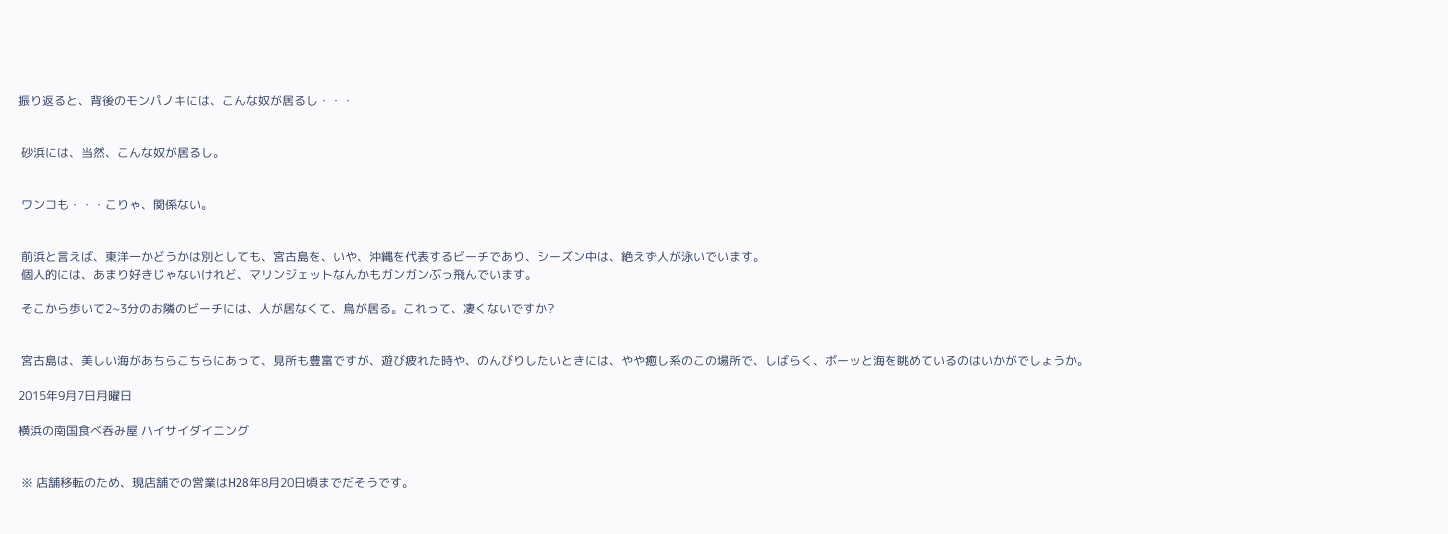振り返ると、背後のモンパノキには、こんな奴が居るし・・・


 砂浜には、当然、こんな奴が居るし。


 ワンコも・・・こりゃ、関係ない。


 前浜と言えば、東洋一かどうかは別としても、宮古島を、いや、沖縄を代表するビーチであり、シーズン中は、絶えず人が泳いでいます。
 個人的には、あまり好きじゃないけれど、マリンジェットなんかもガンガンぶっ飛んでいます。

 そこから歩いて2~3分のお隣のビーチには、人が居なくて、鳥が居る。これって、凄くないですか?


 宮古島は、美しい海があちらこちらにあって、見所も豊富ですが、遊び疲れた時や、のんびりしたいときには、やや癒し系のこの場所で、しばらく、ボーッと海を眺めているのはいかがでしょうか。

2015年9月7日月曜日

横浜の南国食べ呑み屋 ハイサイダイニング


 ※ 店舗移転のため、現店舗での営業はH28年8月20日頃までだそうです。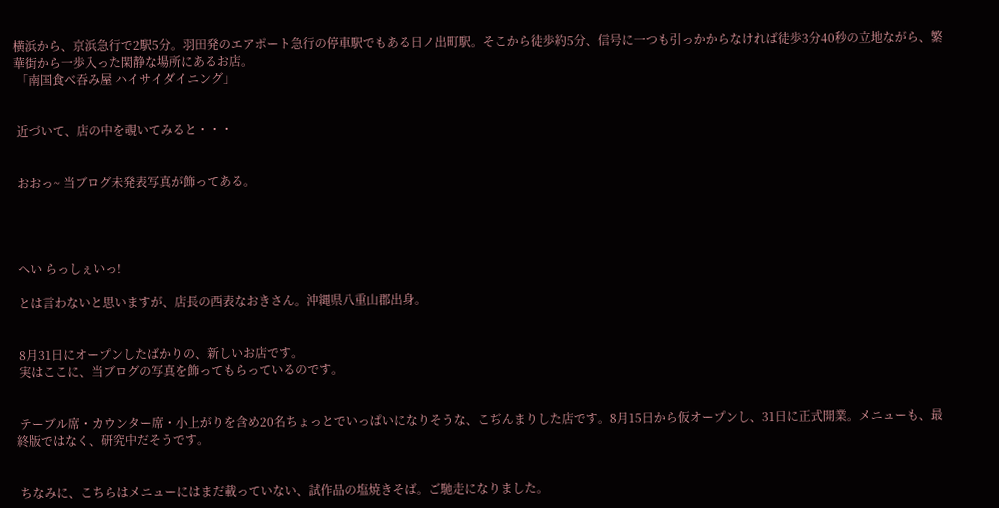横浜から、京浜急行で2駅5分。羽田発のエアポート急行の停車駅でもある日ノ出町駅。そこから徒歩約5分、信号に一つも引っかからなければ徒歩3分40秒の立地ながら、繁華街から一歩入った閑静な場所にあるお店。
 「南国食べ吞み屋 ハイサイダイニング」


 近づいて、店の中を覗いてみると・・・


 おおっ~ 当ブログ未発表写真が飾ってある。




 へい らっしぇいっ!

 とは言わないと思いますが、店長の西表なおきさん。沖縄県八重山郡出身。


 8月31日にオープンしたばかりの、新しいお店です。
 実はここに、当ブログの写真を飾ってもらっているのです。


 テーブル席・カウンター席・小上がりを含め20名ちょっとでいっぱいになりそうな、こぢんまりした店です。8月15日から仮オープンし、31日に正式開業。メニューも、最終版ではなく、研究中だそうです。


 ちなみに、こちらはメニューにはまだ載っていない、試作品の塩焼きそば。ご馳走になりました。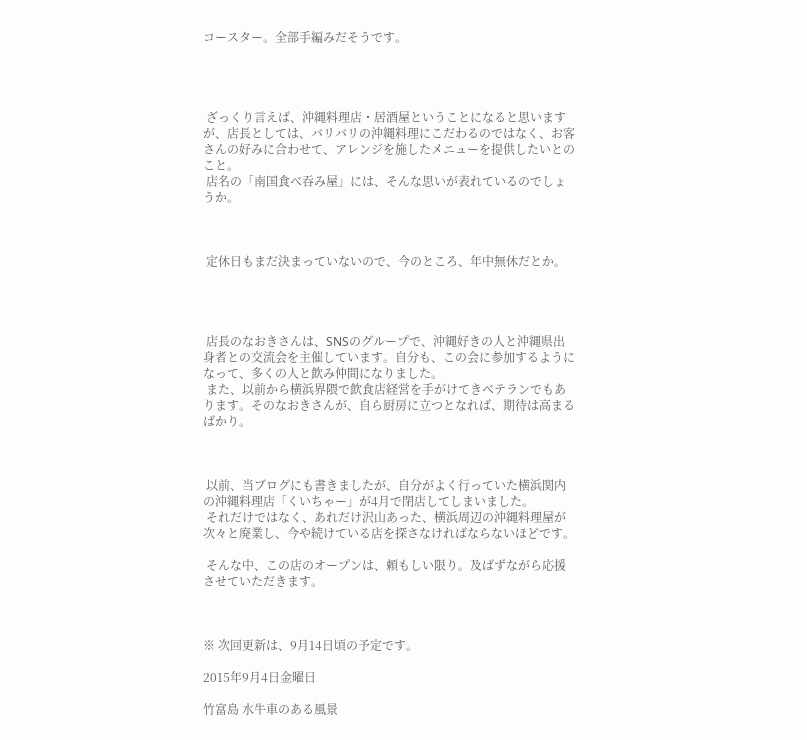コースター。全部手編みだそうです。




 ざっくり言えば、沖縄料理店・居酒屋ということになると思いますが、店長としては、バリバリの沖縄料理にこだわるのではなく、お客さんの好みに合わせて、アレンジを施したメニューを提供したいとのこと。
 店名の「南国食べ吞み屋」には、そんな思いが表れているのでしょうか。



 定休日もまだ決まっていないので、今のところ、年中無休だとか。




 店長のなおきさんは、SNSのグループで、沖縄好きの人と沖縄県出身者との交流会を主催しています。自分も、この会に参加するようになって、多くの人と飲み仲間になりました。
 また、以前から横浜界隈で飲食店経営を手がけてきベテランでもあります。そのなおきさんが、自ら厨房に立つとなれば、期待は高まるばかり。



 以前、当ブログにも書きましたが、自分がよく行っていた横浜関内の沖縄料理店「くいちゃー」が4月で閉店してしまいました。
 それだけではなく、あれだけ沢山あった、横浜周辺の沖縄料理屋が次々と廃業し、今や続けている店を探さなければならないほどです。

 そんな中、この店のオープンは、頼もしい限り。及ばずながら応援させていただきます。



※ 次回更新は、9月14日頃の予定です。

2015年9月4日金曜日

竹富島 水牛車のある風景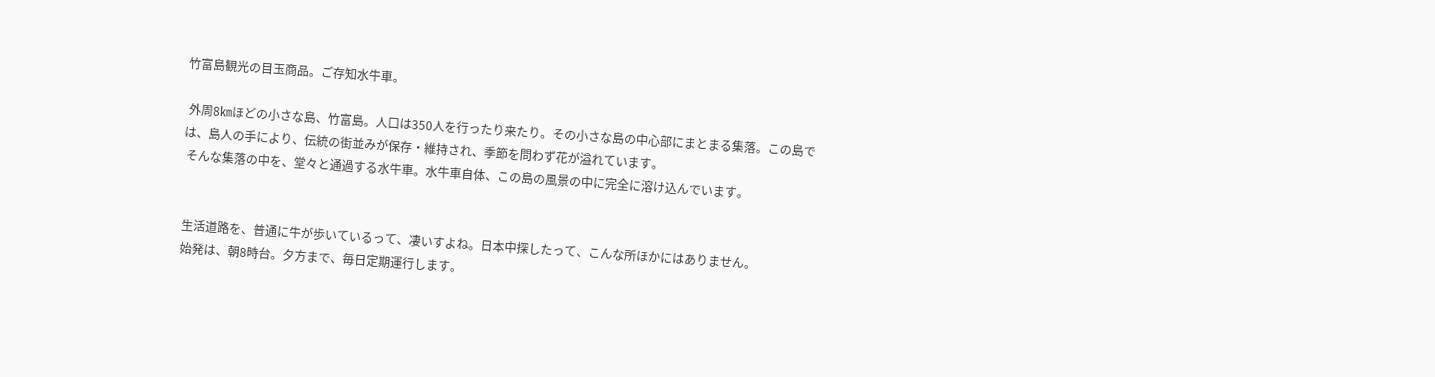竹富島観光の目玉商品。ご存知水牛車。

 外周8㎞ほどの小さな島、竹富島。人口は350人を行ったり来たり。その小さな島の中心部にまとまる集落。この島では、島人の手により、伝統の街並みが保存・維持され、季節を問わず花が溢れています。
 そんな集落の中を、堂々と通過する水牛車。水牛車自体、この島の風景の中に完全に溶け込んでいます。


 生活道路を、普通に牛が歩いているって、凄いすよね。日本中探したって、こんな所ほかにはありません。
 始発は、朝8時台。夕方まで、毎日定期運行します。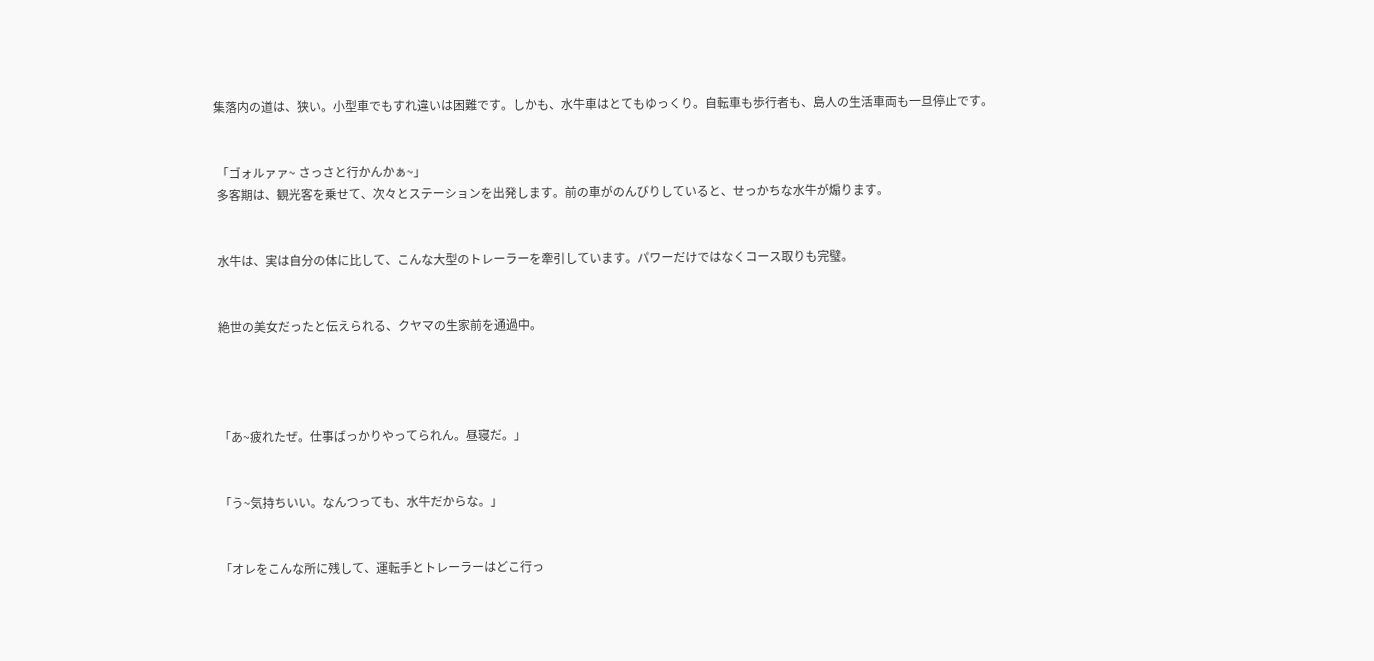集落内の道は、狭い。小型車でもすれ違いは困難です。しかも、水牛車はとてもゆっくり。自転車も歩行者も、島人の生活車両も一旦停止です。


 「ゴォルァァ~ さっさと行かんかぁ~」
 多客期は、観光客を乗せて、次々とステーションを出発します。前の車がのんびりしていると、せっかちな水牛が煽ります。


 水牛は、実は自分の体に比して、こんな大型のトレーラーを牽引しています。パワーだけではなくコース取りも完璧。


 絶世の美女だったと伝えられる、クヤマの生家前を通過中。




 「あ~疲れたぜ。仕事ばっかりやってられん。昼寝だ。」


 「う~気持ちいい。なんつっても、水牛だからな。」


 「オレをこんな所に残して、運転手とトレーラーはどこ行っ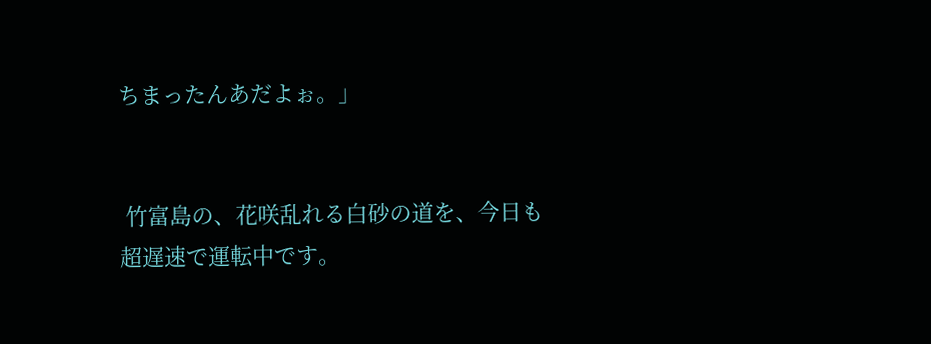ちまったんあだよぉ。」


 竹富島の、花咲乱れる白砂の道を、今日も超遅速で運転中です。